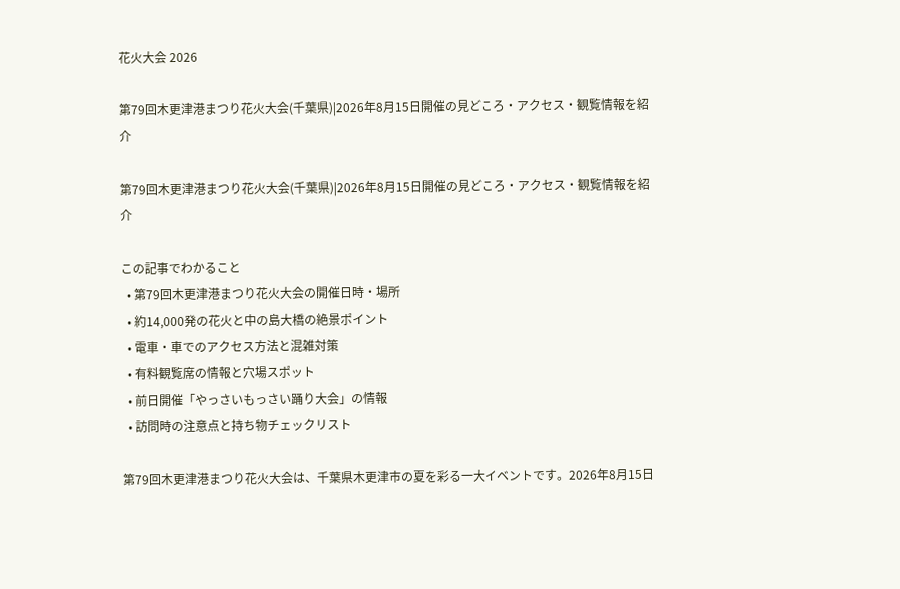花火大会 2026

第79回木更津港まつり花火大会(千葉県)|2026年8月15日開催の見どころ・アクセス・観覧情報を紹介

第79回木更津港まつり花火大会(千葉県)|2026年8月15日開催の見どころ・アクセス・観覧情報を紹介

この記事でわかること
  • 第79回木更津港まつり花火大会の開催日時・場所
  • 約14,000発の花火と中の島大橋の絶景ポイント
  • 電車・車でのアクセス方法と混雑対策
  • 有料観覧席の情報と穴場スポット
  • 前日開催「やっさいもっさい踊り大会」の情報
  • 訪問時の注意点と持ち物チェックリスト

第79回木更津港まつり花火大会は、千葉県木更津市の夏を彩る一大イベントです。2026年8月15日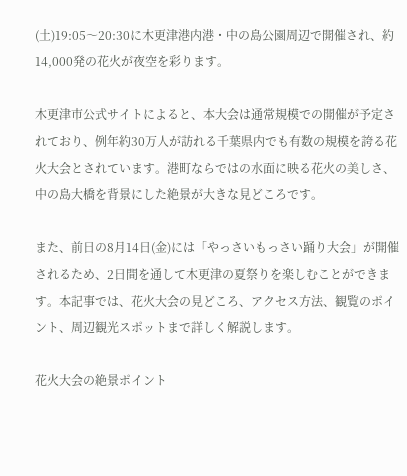(土)19:05〜20:30に木更津港内港・中の島公園周辺で開催され、約14,000発の花火が夜空を彩ります。

木更津市公式サイトによると、本大会は通常規模での開催が予定されており、例年約30万人が訪れる千葉県内でも有数の規模を誇る花火大会とされています。港町ならではの水面に映る花火の美しさ、中の島大橋を背景にした絶景が大きな見どころです。

また、前日の8月14日(金)には「やっさいもっさい踊り大会」が開催されるため、2日間を通して木更津の夏祭りを楽しむことができます。本記事では、花火大会の見どころ、アクセス方法、観覧のポイント、周辺観光スポットまで詳しく解説します。

花火大会の絶景ポイント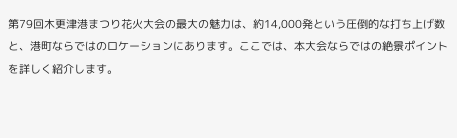第79回木更津港まつり花火大会の最大の魅力は、約14,000発という圧倒的な打ち上げ数と、港町ならではのロケーションにあります。ここでは、本大会ならではの絶景ポイントを詳しく紹介します。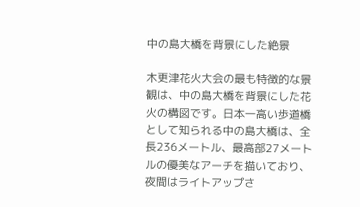中の島大橋を背景にした絶景

木更津花火大会の最も特徴的な景観は、中の島大橋を背景にした花火の構図です。日本一高い歩道橋として知られる中の島大橋は、全長236メートル、最高部27メートルの優美なアーチを描いており、夜間はライトアップさ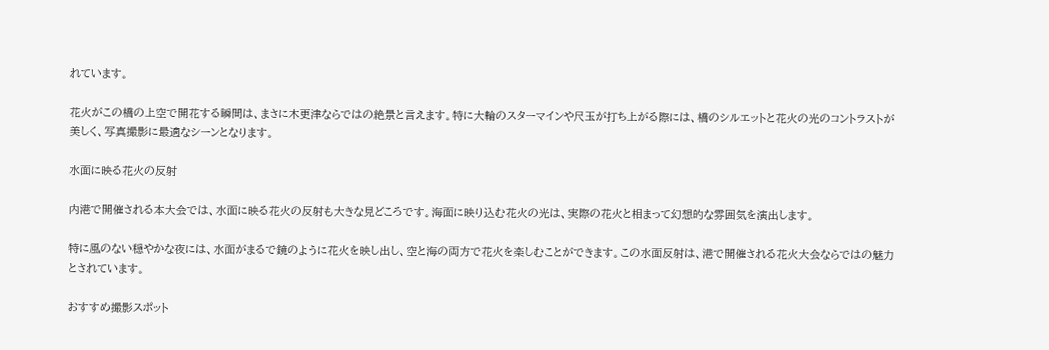れています。

花火がこの橋の上空で開花する瞬間は、まさに木更津ならではの絶景と言えます。特に大輪のスターマインや尺玉が打ち上がる際には、橋のシルエットと花火の光のコントラストが美しく、写真撮影に最適なシーンとなります。

水面に映る花火の反射

内港で開催される本大会では、水面に映る花火の反射も大きな見どころです。海面に映り込む花火の光は、実際の花火と相まって幻想的な雰囲気を演出します。

特に風のない穏やかな夜には、水面がまるで鏡のように花火を映し出し、空と海の両方で花火を楽しむことができます。この水面反射は、港で開催される花火大会ならではの魅力とされています。

おすすめ撮影スポット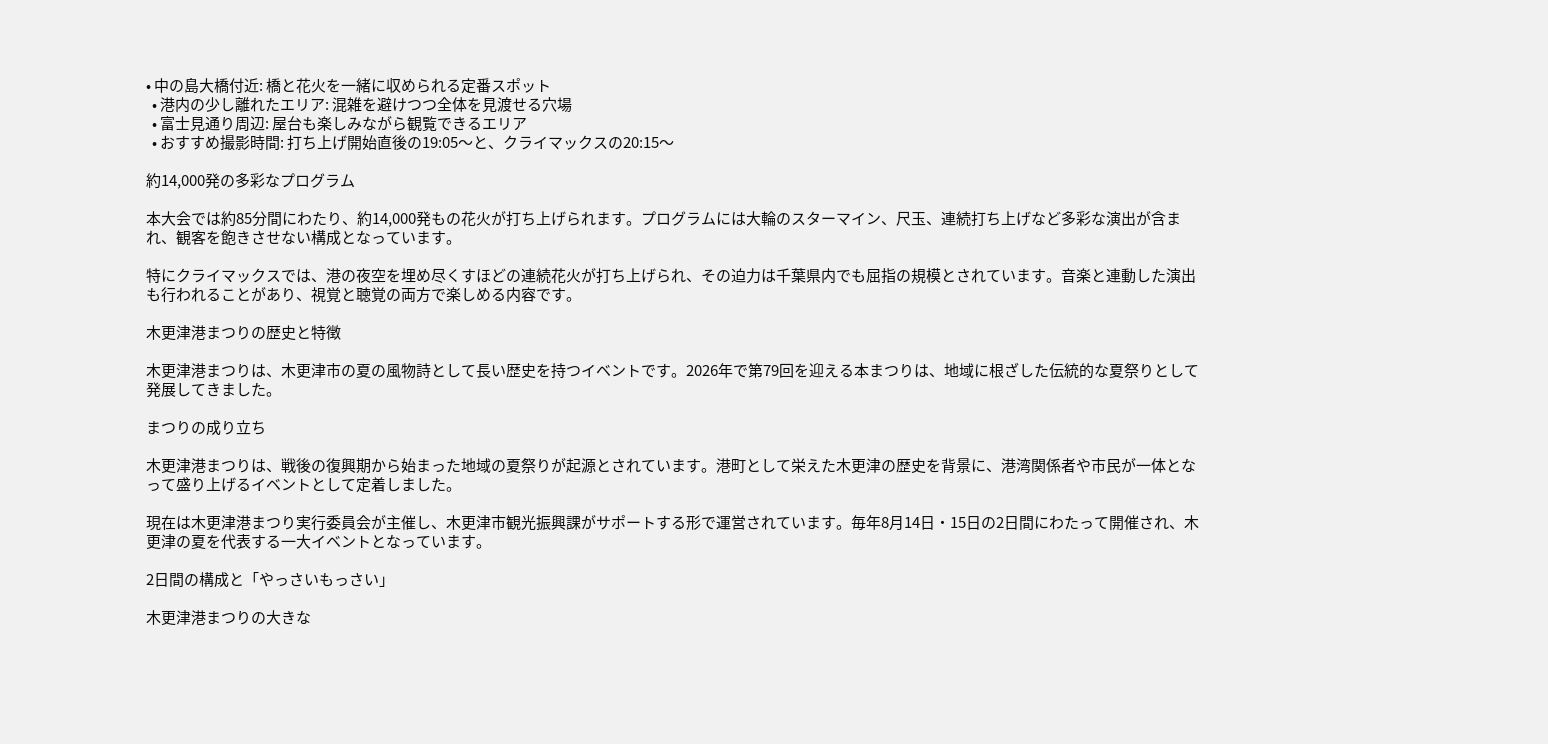• 中の島大橋付近: 橋と花火を一緒に収められる定番スポット
  • 港内の少し離れたエリア: 混雑を避けつつ全体を見渡せる穴場
  • 富士見通り周辺: 屋台も楽しみながら観覧できるエリア
  • おすすめ撮影時間: 打ち上げ開始直後の19:05〜と、クライマックスの20:15〜

約14,000発の多彩なプログラム

本大会では約85分間にわたり、約14,000発もの花火が打ち上げられます。プログラムには大輪のスターマイン、尺玉、連続打ち上げなど多彩な演出が含まれ、観客を飽きさせない構成となっています。

特にクライマックスでは、港の夜空を埋め尽くすほどの連続花火が打ち上げられ、その迫力は千葉県内でも屈指の規模とされています。音楽と連動した演出も行われることがあり、視覚と聴覚の両方で楽しめる内容です。

木更津港まつりの歴史と特徴

木更津港まつりは、木更津市の夏の風物詩として長い歴史を持つイベントです。2026年で第79回を迎える本まつりは、地域に根ざした伝統的な夏祭りとして発展してきました。

まつりの成り立ち

木更津港まつりは、戦後の復興期から始まった地域の夏祭りが起源とされています。港町として栄えた木更津の歴史を背景に、港湾関係者や市民が一体となって盛り上げるイベントとして定着しました。

現在は木更津港まつり実行委員会が主催し、木更津市観光振興課がサポートする形で運営されています。毎年8月14日・15日の2日間にわたって開催され、木更津の夏を代表する一大イベントとなっています。

2日間の構成と「やっさいもっさい」

木更津港まつりの大きな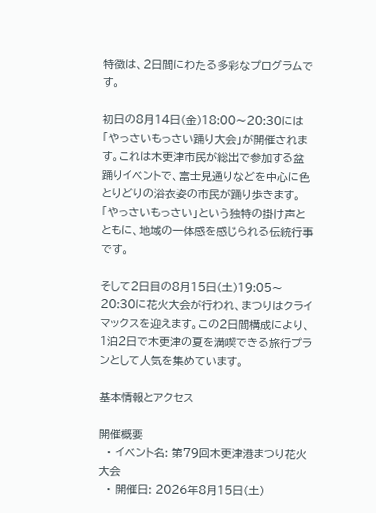特徴は、2日間にわたる多彩なプログラムです。

初日の8月14日(金)18:00〜20:30には「やっさいもっさい踊り大会」が開催されます。これは木更津市民が総出で参加する盆踊りイベントで、富士見通りなどを中心に色とりどりの浴衣姿の市民が踊り歩きます。「やっさいもっさい」という独特の掛け声とともに、地域の一体感を感じられる伝統行事です。

そして2日目の8月15日(土)19:05〜20:30に花火大会が行われ、まつりはクライマックスを迎えます。この2日間構成により、1泊2日で木更津の夏を満喫できる旅行プランとして人気を集めています。

基本情報とアクセス

開催概要
  • イベント名: 第79回木更津港まつり花火大会
  • 開催日: 2026年8月15日(土)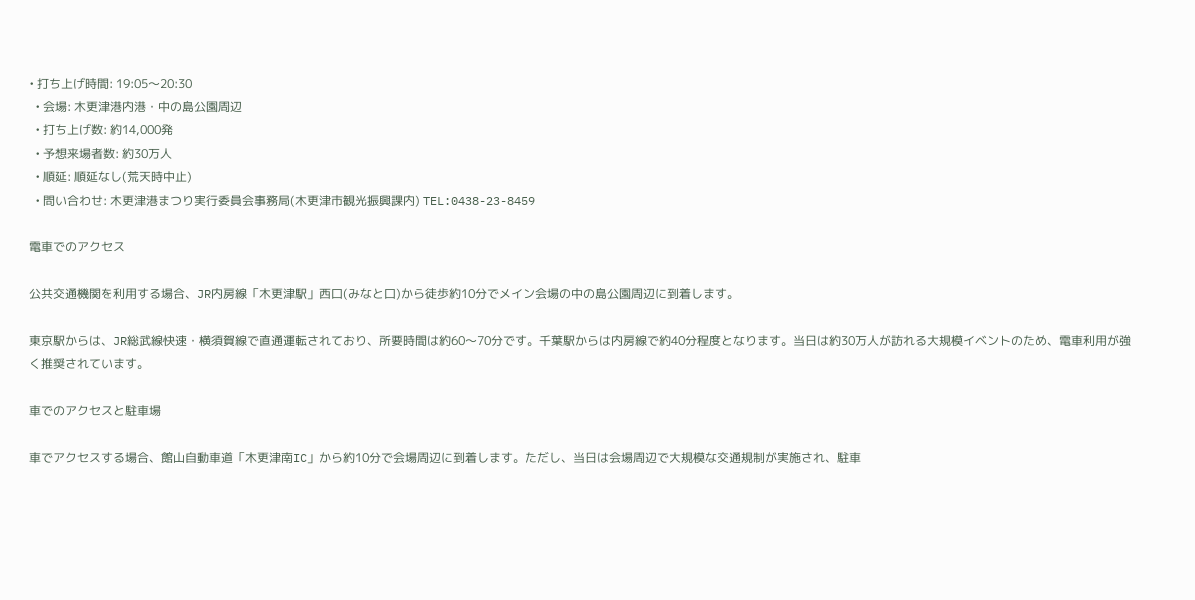• 打ち上げ時間: 19:05〜20:30
  • 会場: 木更津港内港・中の島公園周辺
  • 打ち上げ数: 約14,000発
  • 予想来場者数: 約30万人
  • 順延: 順延なし(荒天時中止)
  • 問い合わせ: 木更津港まつり実行委員会事務局(木更津市観光振興課内) TEL:0438-23-8459

電車でのアクセス

公共交通機関を利用する場合、JR内房線「木更津駅」西口(みなと口)から徒歩約10分でメイン会場の中の島公園周辺に到着します。

東京駅からは、JR総武線快速・横須賀線で直通運転されており、所要時間は約60〜70分です。千葉駅からは内房線で約40分程度となります。当日は約30万人が訪れる大規模イベントのため、電車利用が強く推奨されています。

車でのアクセスと駐車場

車でアクセスする場合、館山自動車道「木更津南IC」から約10分で会場周辺に到着します。ただし、当日は会場周辺で大規模な交通規制が実施され、駐車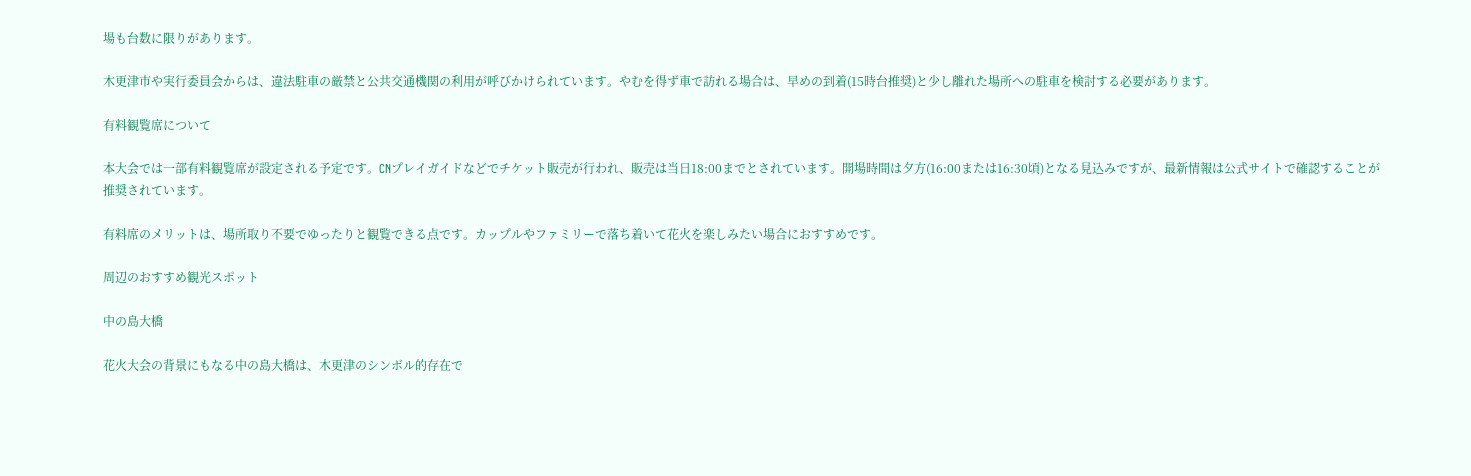場も台数に限りがあります。

木更津市や実行委員会からは、違法駐車の厳禁と公共交通機関の利用が呼びかけられています。やむを得ず車で訪れる場合は、早めの到着(15時台推奨)と少し離れた場所への駐車を検討する必要があります。

有料観覧席について

本大会では一部有料観覧席が設定される予定です。CNプレイガイドなどでチケット販売が行われ、販売は当日18:00までとされています。開場時間は夕方(16:00または16:30頃)となる見込みですが、最新情報は公式サイトで確認することが推奨されています。

有料席のメリットは、場所取り不要でゆったりと観覧できる点です。カップルやファミリーで落ち着いて花火を楽しみたい場合におすすめです。

周辺のおすすめ観光スポット

中の島大橋

花火大会の背景にもなる中の島大橋は、木更津のシンボル的存在で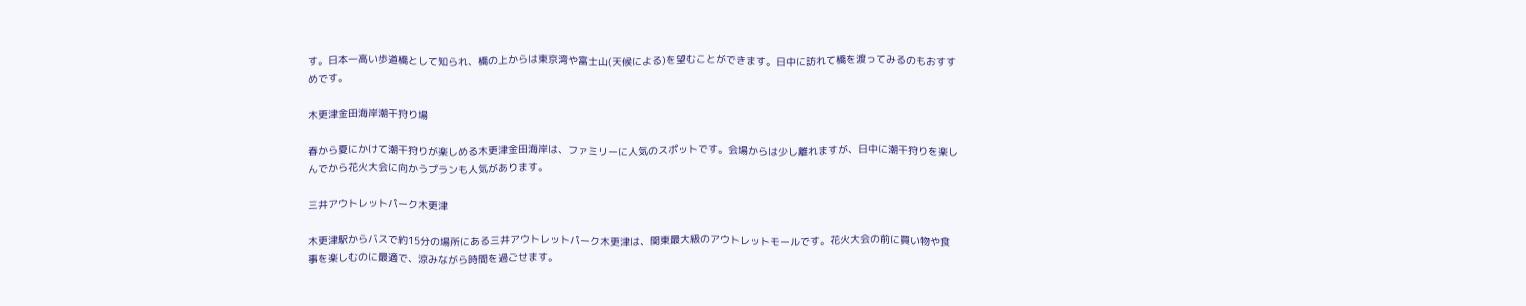す。日本一高い歩道橋として知られ、橋の上からは東京湾や富士山(天候による)を望むことができます。日中に訪れて橋を渡ってみるのもおすすめです。

木更津金田海岸潮干狩り場

春から夏にかけて潮干狩りが楽しめる木更津金田海岸は、ファミリーに人気のスポットです。会場からは少し離れますが、日中に潮干狩りを楽しんでから花火大会に向かうプランも人気があります。

三井アウトレットパーク木更津

木更津駅からバスで約15分の場所にある三井アウトレットパーク木更津は、関東最大級のアウトレットモールです。花火大会の前に買い物や食事を楽しむのに最適で、涼みながら時間を過ごせます。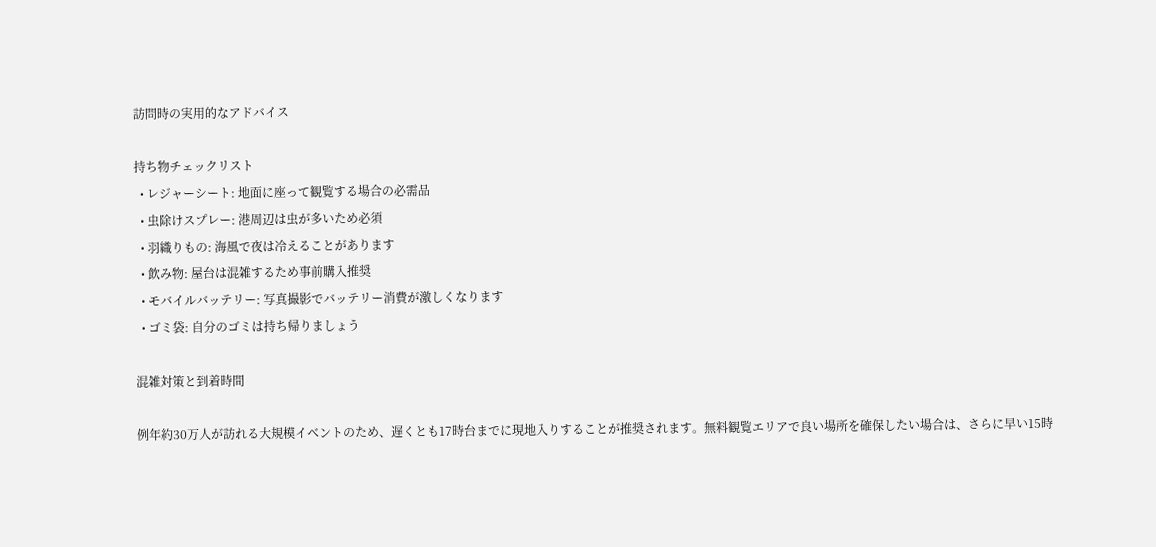訪問時の実用的なアドバイス

持ち物チェックリスト
  • レジャーシート: 地面に座って観覧する場合の必需品
  • 虫除けスプレー: 港周辺は虫が多いため必須
  • 羽織りもの: 海風で夜は冷えることがあります
  • 飲み物: 屋台は混雑するため事前購入推奨
  • モバイルバッテリー: 写真撮影でバッテリー消費が激しくなります
  • ゴミ袋: 自分のゴミは持ち帰りましょう

混雑対策と到着時間

例年約30万人が訪れる大規模イベントのため、遅くとも17時台までに現地入りすることが推奨されます。無料観覧エリアで良い場所を確保したい場合は、さらに早い15時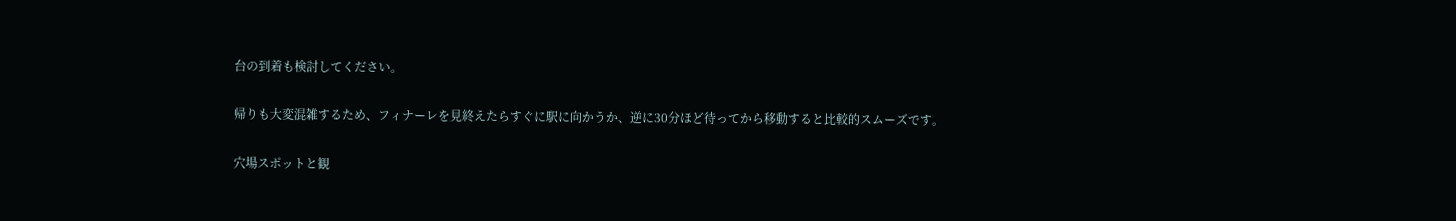台の到着も検討してください。

帰りも大変混雑するため、フィナーレを見終えたらすぐに駅に向かうか、逆に30分ほど待ってから移動すると比較的スムーズです。

穴場スポットと観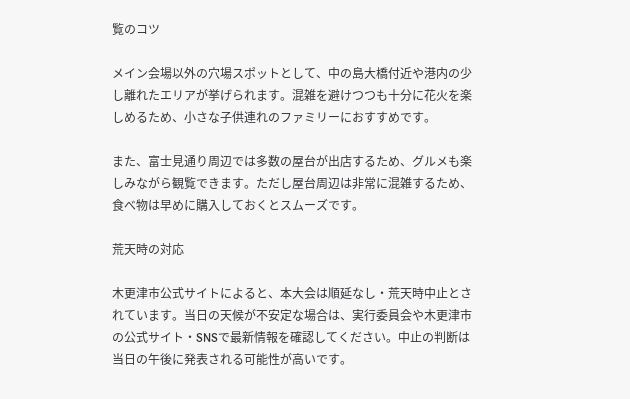覧のコツ

メイン会場以外の穴場スポットとして、中の島大橋付近や港内の少し離れたエリアが挙げられます。混雑を避けつつも十分に花火を楽しめるため、小さな子供連れのファミリーにおすすめです。

また、富士見通り周辺では多数の屋台が出店するため、グルメも楽しみながら観覧できます。ただし屋台周辺は非常に混雑するため、食べ物は早めに購入しておくとスムーズです。

荒天時の対応

木更津市公式サイトによると、本大会は順延なし・荒天時中止とされています。当日の天候が不安定な場合は、実行委員会や木更津市の公式サイト・SNSで最新情報を確認してください。中止の判断は当日の午後に発表される可能性が高いです。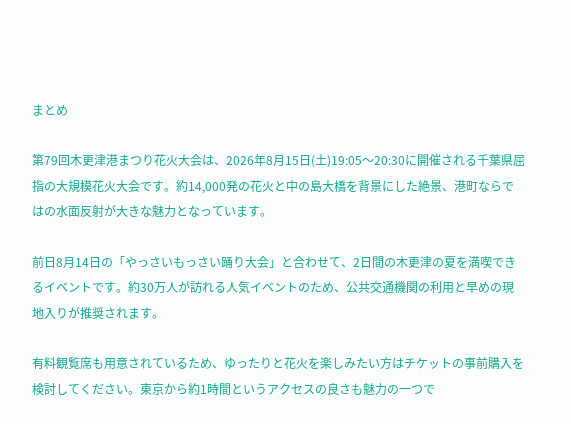まとめ

第79回木更津港まつり花火大会は、2026年8月15日(土)19:05〜20:30に開催される千葉県屈指の大規模花火大会です。約14,000発の花火と中の島大橋を背景にした絶景、港町ならではの水面反射が大きな魅力となっています。

前日8月14日の「やっさいもっさい踊り大会」と合わせて、2日間の木更津の夏を満喫できるイベントです。約30万人が訪れる人気イベントのため、公共交通機関の利用と早めの現地入りが推奨されます。

有料観覧席も用意されているため、ゆったりと花火を楽しみたい方はチケットの事前購入を検討してください。東京から約1時間というアクセスの良さも魅力の一つで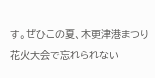す。ぜひこの夏、木更津港まつり花火大会で忘れられない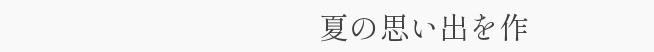夏の思い出を作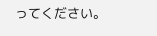ってください。